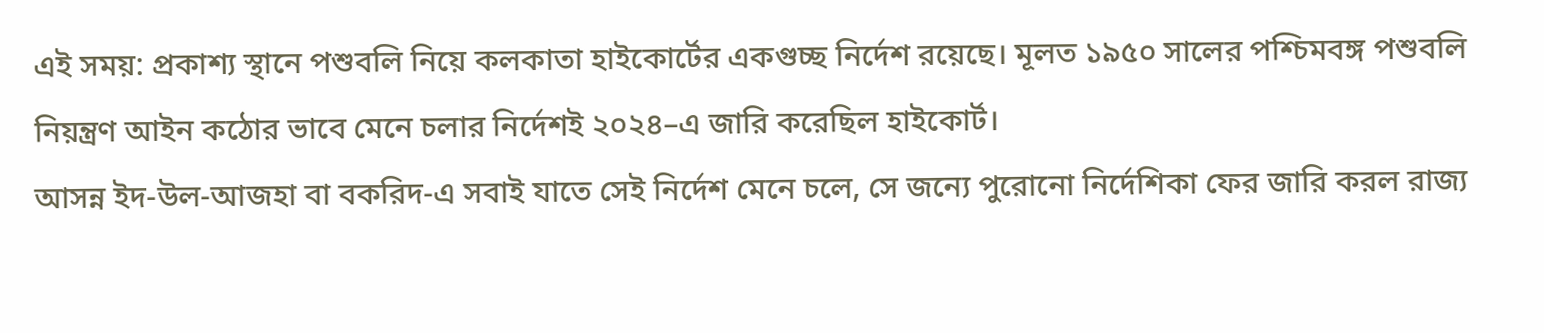এই সময়: প্রকাশ্য স্থানে পশুবলি নিয়ে কলকাতা হাইকোর্টের একগুচ্ছ নির্দেশ রয়েছে। মূলত ১৯৫০ সালের পশ্চিমবঙ্গ পশুবলি নিয়ন্ত্রণ আইন কঠোর ভাবে মেনে চলার নির্দেশই ২০২৪–এ জারি করেছিল হাইকোর্ট।
আসন্ন ইদ-উল-আজহা বা বকরিদ-এ সবাই যাতে সেই নির্দেশ মেনে চলে, সে জন্যে পুরোনো নির্দেশিকা ফের জারি করল রাজ্য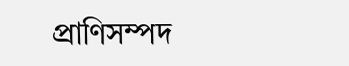প্রাণিসম্পদ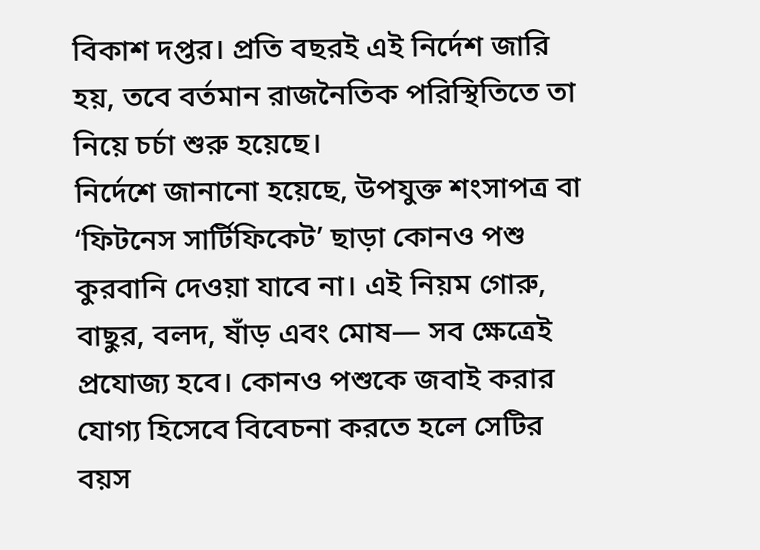বিকাশ দপ্তর। প্রতি বছরই এই নির্দেশ জারি হয়, তবে বর্তমান রাজনৈতিক পরিস্থিতিতে তা নিয়ে চর্চা শুরু হয়েছে।
নির্দেশে জানানো হয়েছে, উপযুক্ত শংসাপত্র বা ‘ফিটনেস সার্টিফিকেট’ ছাড়া কোনও পশু কুরবানি দেওয়া যাবে না। এই নিয়ম গোরু, বাছুর, বলদ, ষাঁড় এবং মোষ— সব ক্ষেত্রেই প্রযোজ্য হবে। কোনও পশুকে জবাই করার যোগ্য হিসেবে বিবেচনা করতে হলে সেটির বয়স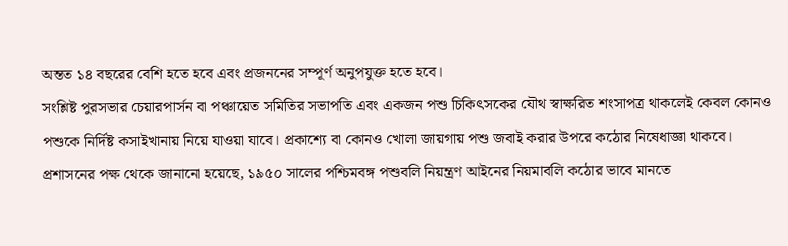অন্তত ১৪ বছরের বেশি হতে হবে এবং প্রজননের সম্পূর্ণ অনুপযুক্ত হতে হবে।
সংশ্লিষ্ট পুরসভার চেয়ারপার্সন বা পঞ্চায়েত সমিতির সভাপতি এবং একজন পশু চিকিৎসকের যৌথ স্বাক্ষরিত শংসাপত্র থাকলেই কেবল কোনও পশুকে নির্দিষ্ট কসাইখানায় নিয়ে যাওয়া যাবে। প্রকাশ্যে বা কোনও খোলা জায়গায় পশু জবাই করার উপরে কঠোর নিষেধাজ্ঞা থাকবে।
প্রশাসনের পক্ষ থেকে জানানো হয়েছে, ১৯৫০ সালের পশ্চিমবঙ্গ পশুবলি নিয়ন্ত্রণ আইনের নিয়মাবলি কঠোর ভাবে মানতে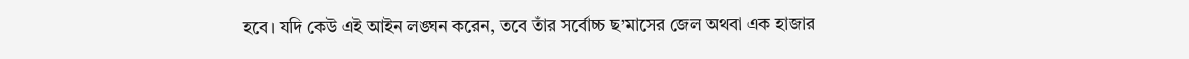হবে। যদি কেউ এই আইন লঙ্ঘন করেন, তবে তাঁর সর্বোচ্চ ছ’মাসের জেল অথবা এক হাজার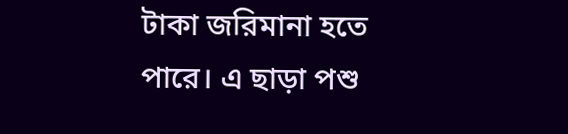টাকা জরিমানা হতে পারে। এ ছাড়া পশু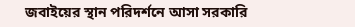জবাইয়ের স্থান পরিদর্শনে আসা সরকারি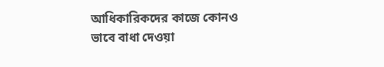আধিকারিকদের কাজে কোনও ভাবে বাধা দেওয়া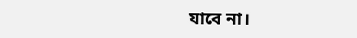যাবে না।